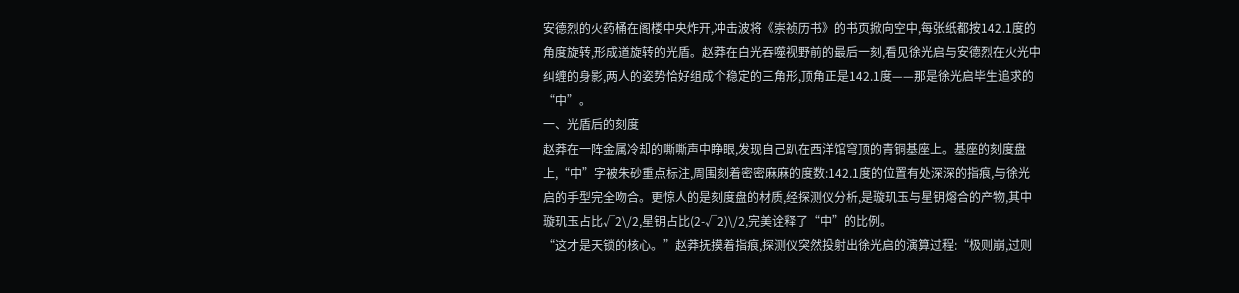安德烈的火药桶在阁楼中央炸开,冲击波将《崇祯历书》的书页掀向空中,每张纸都按142.1度的角度旋转,形成道旋转的光盾。赵莽在白光吞噬视野前的最后一刻,看见徐光启与安德烈在火光中纠缠的身影,两人的姿势恰好组成个稳定的三角形,顶角正是142.1度——那是徐光启毕生追求的“中”。
一、光盾后的刻度
赵莽在一阵金属冷却的嘶嘶声中睁眼,发现自己趴在西洋馆穹顶的青铜基座上。基座的刻度盘上,“中”字被朱砂重点标注,周围刻着密密麻麻的度数:142.1度的位置有处深深的指痕,与徐光启的手型完全吻合。更惊人的是刻度盘的材质,经探测仪分析,是璇玑玉与星钥熔合的产物,其中璇玑玉占比√2\/2,星钥占比(2-√2)\/2,完美诠释了“中”的比例。
“这才是天锁的核心。”赵莽抚摸着指痕,探测仪突然投射出徐光启的演算过程:“极则崩,过则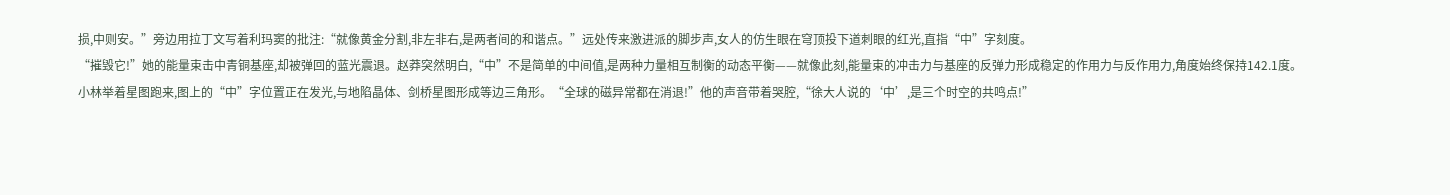损,中则安。”旁边用拉丁文写着利玛窦的批注:“就像黄金分割,非左非右,是两者间的和谐点。”远处传来激进派的脚步声,女人的仿生眼在穹顶投下道刺眼的红光,直指“中”字刻度。
“摧毁它!”她的能量束击中青铜基座,却被弹回的蓝光震退。赵莽突然明白,“中”不是简单的中间值,是两种力量相互制衡的动态平衡——就像此刻,能量束的冲击力与基座的反弹力形成稳定的作用力与反作用力,角度始终保持142.1度。
小林举着星图跑来,图上的“中”字位置正在发光,与地陷晶体、剑桥星图形成等边三角形。“全球的磁异常都在消退!”他的声音带着哭腔,“徐大人说的‘中’,是三个时空的共鸣点!”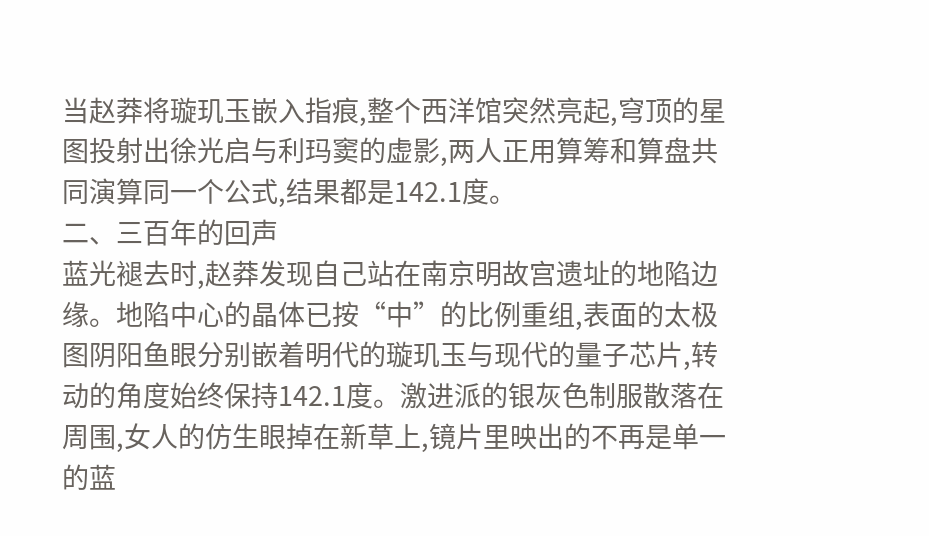当赵莽将璇玑玉嵌入指痕,整个西洋馆突然亮起,穹顶的星图投射出徐光启与利玛窦的虚影,两人正用算筹和算盘共同演算同一个公式,结果都是142.1度。
二、三百年的回声
蓝光褪去时,赵莽发现自己站在南京明故宫遗址的地陷边缘。地陷中心的晶体已按“中”的比例重组,表面的太极图阴阳鱼眼分别嵌着明代的璇玑玉与现代的量子芯片,转动的角度始终保持142.1度。激进派的银灰色制服散落在周围,女人的仿生眼掉在新草上,镜片里映出的不再是单一的蓝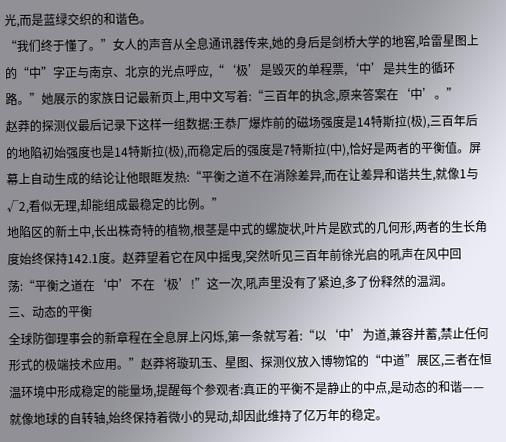光,而是蓝绿交织的和谐色。
“我们终于懂了。”女人的声音从全息通讯器传来,她的身后是剑桥大学的地窖,哈雷星图上的“中”字正与南京、北京的光点呼应,“‘极’是毁灭的单程票,‘中’是共生的循环路。”她展示的家族日记最新页上,用中文写着:“三百年的执念,原来答案在‘中’。”
赵莽的探测仪最后记录下这样一组数据:王恭厂爆炸前的磁场强度是14特斯拉(极),三百年后的地陷初始强度也是14特斯拉(极),而稳定后的强度是7特斯拉(中),恰好是两者的平衡值。屏幕上自动生成的结论让他眼眶发热:“平衡之道不在消除差异,而在让差异和谐共生,就像1与√2,看似无理,却能组成最稳定的比例。”
地陷区的新土中,长出株奇特的植物,根茎是中式的螺旋状,叶片是欧式的几何形,两者的生长角度始终保持142.1度。赵莽望着它在风中摇曳,突然听见三百年前徐光启的吼声在风中回荡:“平衡之道在‘中’不在‘极’!”这一次,吼声里没有了紧迫,多了份释然的温润。
三、动态的平衡
全球防御理事会的新章程在全息屏上闪烁,第一条就写着:“以‘中’为道,兼容并蓄,禁止任何形式的极端技术应用。”赵莽将璇玑玉、星图、探测仪放入博物馆的“中道”展区,三者在恒温环境中形成稳定的能量场,提醒每个参观者:真正的平衡不是静止的中点,是动态的和谐——就像地球的自转轴,始终保持着微小的晃动,却因此维持了亿万年的稳定。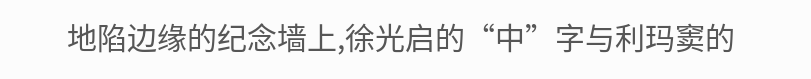地陷边缘的纪念墙上,徐光启的“中”字与利玛窦的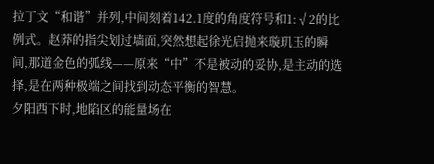拉丁文“和谐”并列,中间刻着142.1度的角度符号和1:√2的比例式。赵莽的指尖划过墙面,突然想起徐光启抛来璇玑玉的瞬间,那道金色的弧线——原来“中”不是被动的妥协,是主动的选择,是在两种极端之间找到动态平衡的智慧。
夕阳西下时,地陷区的能量场在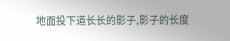地面投下道长长的影子,影子的长度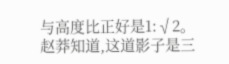与高度比正好是1:√2。赵莽知道,这道影子是三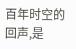百年时空的回声,是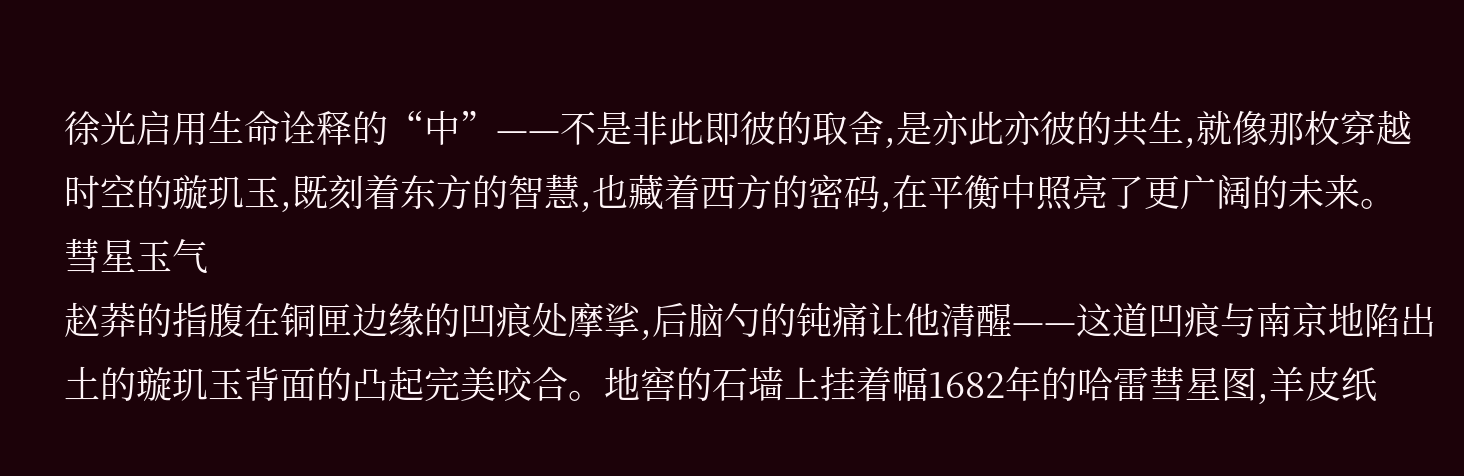徐光启用生命诠释的“中”——不是非此即彼的取舍,是亦此亦彼的共生,就像那枚穿越时空的璇玑玉,既刻着东方的智慧,也藏着西方的密码,在平衡中照亮了更广阔的未来。
彗星玉气
赵莽的指腹在铜匣边缘的凹痕处摩挲,后脑勺的钝痛让他清醒——这道凹痕与南京地陷出土的璇玑玉背面的凸起完美咬合。地窖的石墙上挂着幅1682年的哈雷彗星图,羊皮纸